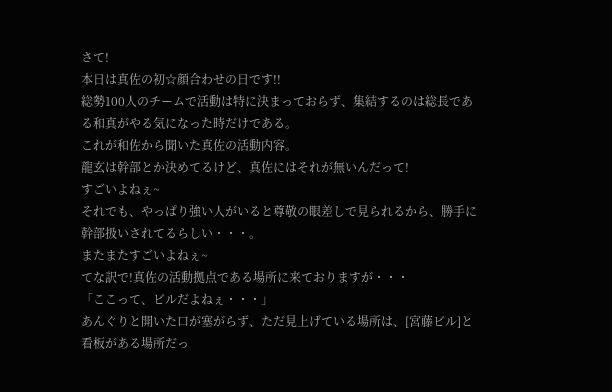さて!
本日は真佐の初☆顔合わせの日です!!
総勢100人のチームで活動は特に決まっておらず、集結するのは総長である和真がやる気になった時だけである。
これが和佐から聞いた真佐の活動内容。
龍玄は幹部とか決めてるけど、真佐にはそれが無いんだって!
すごいよねぇ~
それでも、やっぱり強い人がいると尊敬の眼差しで見られるから、勝手に幹部扱いされてるらしい・・・。
またまたすごいよねぇ~
てな訳で!真佐の活動拠点である場所に来ておりますが・・・
「ここって、ビルだよねぇ・・・」
あんぐりと開いた口が塞がらず、ただ見上げている場所は、[宮藤ビル]と看板がある場所だっ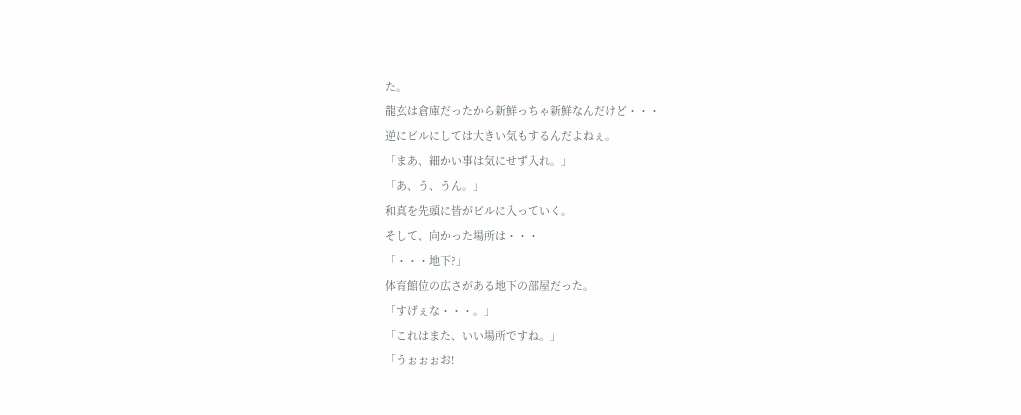た。
龍玄は倉庫だったから新鮮っちゃ新鮮なんだけど・・・
逆にビルにしては大きい気もするんだよねぇ。
「まあ、細かい事は気にせず入れ。」
「あ、う、うん。」
和真を先頭に皆がビルに入っていく。
そして、向かった場所は・・・
「・・・地下?」
体育館位の広さがある地下の部屋だった。
「すげぇな・・・。」
「これはまた、いい場所ですね。」
「うぉぉぉお!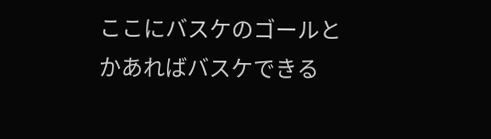ここにバスケのゴールとかあればバスケできる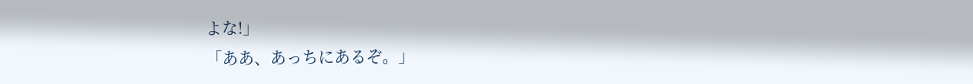よな!」
「ああ、あっちにあるぞ。」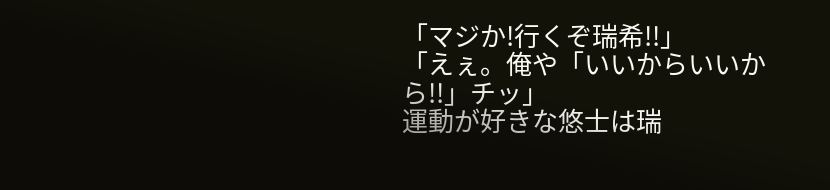「マジか!行くぞ瑞希!!」
「えぇ。俺や「いいからいいから!!」チッ」
運動が好きな悠士は瑞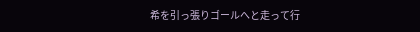希を引っ張りゴールへと走って行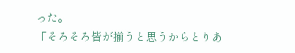った。
「そろそろ皆が揃うと思うからとりあ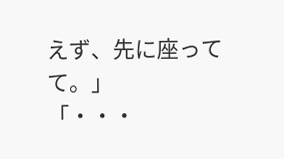えず、先に座ってて。」
「・・・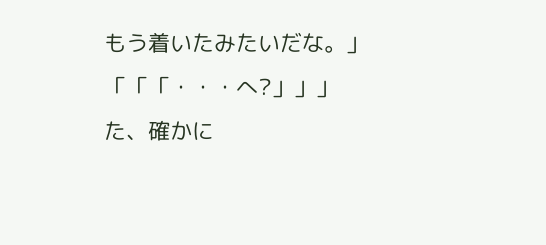もう着いたみたいだな。」
「「「・・・へ?」」」
た、確かに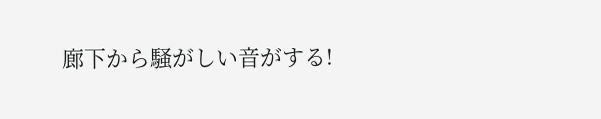廊下から騒がしい音がする!